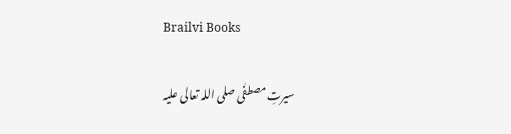Brailvi Books

سیرتِ مصطفٰی صلی اللہ تعالی علیہ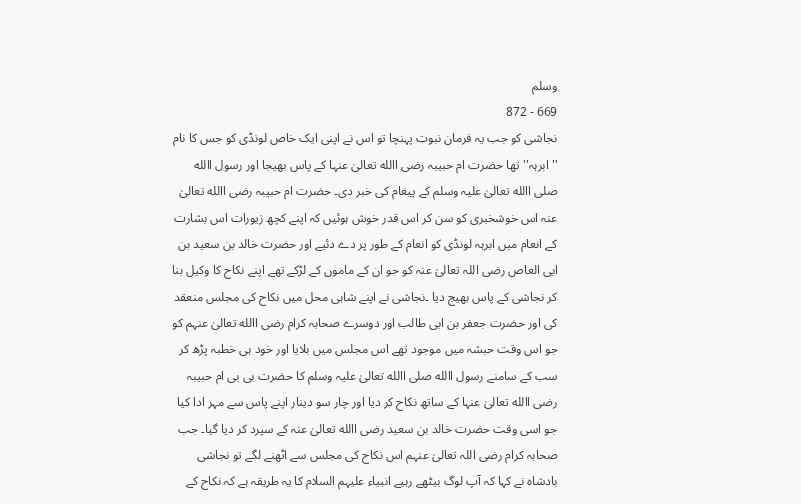وسلم
669 - 872
نجاشی کو جب یہ فرمان نبوت پہنچا تو اس نے اپنی ایک خاص لونڈی کو جس کا نام ''ابرہہ'' تھا حضرت ام حبیبہ رضی االله تعالیٰ عنہا کے پاس بھیجا اور رسول االله صلی االله تعالیٰ علیہ وسلم کے پیغام کی خبر دی۔ حضرت ام حبیبہ رضی االله تعالیٰ عنہ اس خوشخبری کو سن کر اس قدر خوش ہوئیں کہ اپنے کچھ زیورات اس بشارت کے انعام میں ابرہہ لونڈی کو انعام کے طور پر دے دئیے اور حضرت خالد بن سعید بن ابی العاص رضی اللہ تعالیٰ عنہ کو جو ان کے ماموں کے لڑکے تھے اپنے نکاح کا وکیل بنا کر نجاشی کے پاس بھیج دیا ۔نجاشی نے اپنے شاہی محل میں نکاح کی مجلس منعقد کی اور حضرت جعفر بن ابی طالب اور دوسرے صحابہ کرام رضی االله تعالیٰ عنہم کو جو اس وقت حبشہ میں موجود تھے اس مجلس میں بلایا اور خود ہی خطبہ پڑھ کر سب کے سامنے رسول االله صلی االله تعالیٰ علیہ وسلم کا حضرت بی بی ام حبیبہ رضی االله تعالیٰ عنہا کے ساتھ نکاح کر دیا اور چار سو دینار اپنے پاس سے مہر ادا کیا جو اسی وقت حضرت خالد بن سعید رضی االله تعالیٰ عنہ کے سپرد کر دیا گیا۔ جب صحابہ کرام رضی اللہ تعالیٰ عنہم اس نکاح کی مجلس سے اٹھنے لگے تو نجاشی بادشاہ نے کہا کہ آپ لوگ بیٹھے رہیے انبیاء علیہم السلام کا یہ طریقہ ہے کہ نکاح کے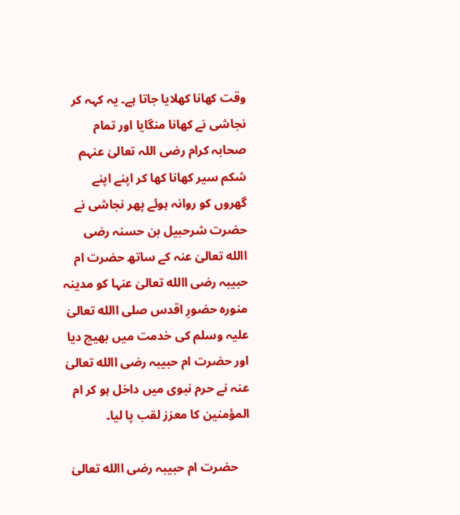وقت کھانا کھلایا جاتا ہے۔ یہ کہہ کر نجاشی نے کھانا منگایا اور تمام صحابہ کرام رضی اللہ تعالیٰ عنہم شکم سیر کھانا کھا کر اپنے اپنے گھروں کو روانہ ہوئے پھر نجاشی نے حضرت شرحبیل بن حسنہ رضی االله تعالیٰ عنہ کے ساتھ حضرت ام حبیبہ رضی االله تعالیٰ عنہا کو مدینہ منورہ حضورِ اقدس صلی االله تعالیٰ علیہ وسلم کی خدمت میں بھیج دیا اور حضرت ام حبیبہ رضی االله تعالیٰ عنہ نے حرم نبوی میں داخل ہو کر ام المؤمنین کا معزز لقب پا لیا۔

    حضرت ام حبیبہ رضی االله تعالیٰ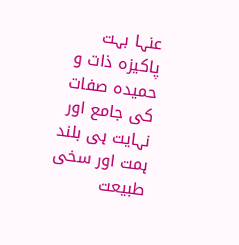عنہا بہت پاکیزہ ذات و حمیدہ صفات کی جامع اور نہایت ہی بلند ہمت اور سخی طبیعت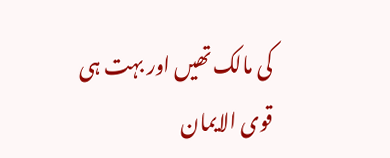کی مالک تھیں اور بہت ہی قوی الایمان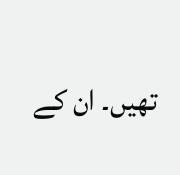تھیں۔ ان کے